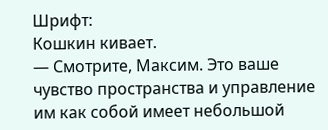Шрифт:
Кошкин кивает.
— Смотрите, Максим. Это ваше чувство пространства и управление им как собой имеет небольшой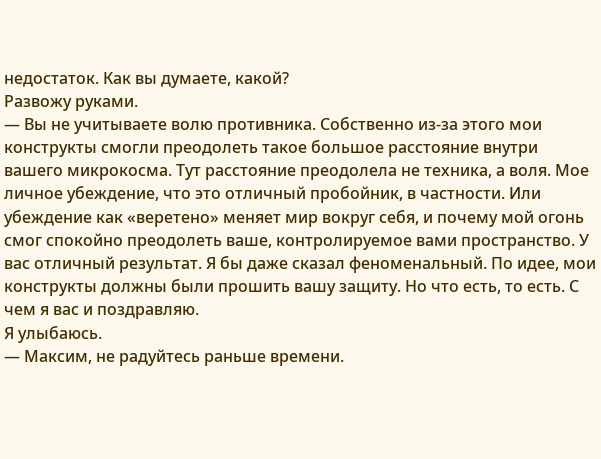недостаток. Как вы думаете, какой?
Развожу руками.
— Вы не учитываете волю противника. Собственно из-за этого мои конструкты смогли преодолеть такое большое расстояние внутри вашего микрокосма. Тут расстояние преодолела не техника, а воля. Мое личное убеждение, что это отличный пробойник, в частности. Или убеждение как «веретено» меняет мир вокруг себя, и почему мой огонь смог спокойно преодолеть ваше, контролируемое вами пространство. У вас отличный результат. Я бы даже сказал феноменальный. По идее, мои конструкты должны были прошить вашу защиту. Но что есть, то есть. С чем я вас и поздравляю.
Я улыбаюсь.
— Максим, не радуйтесь раньше времени.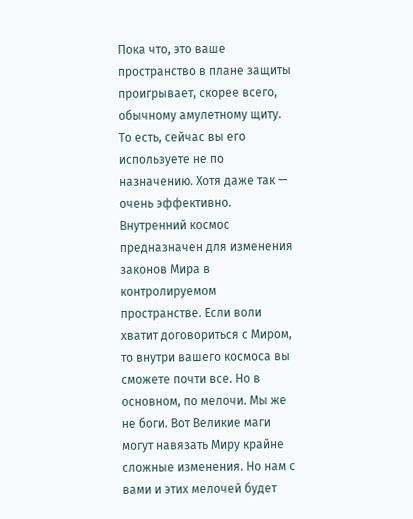Пока что, это ваше пространство в плане защиты проигрывает, скорее всего, обычному амулетному щиту. То есть, сейчас вы его используете не по назначению. Хотя даже так — очень эффективно. Внутренний космос предназначен для изменения законов Мира в контролируемом пространстве. Если воли хватит договориться с Миром, то внутри вашего космоса вы сможете почти все. Но в основном, по мелочи. Мы же не боги. Вот Великие маги могут навязать Миру крайне сложные изменения. Но нам с вами и этих мелочей будет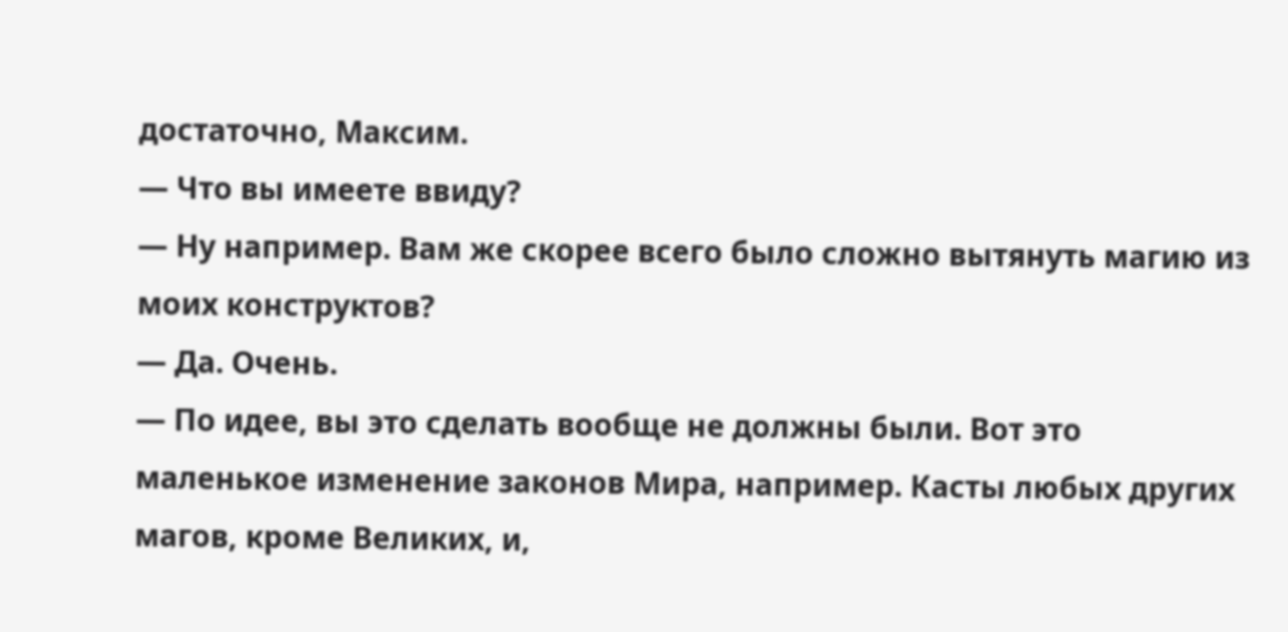достаточно, Максим.
— Что вы имеете ввиду?
— Ну например. Вам же скорее всего было сложно вытянуть магию из моих конструктов?
— Да. Очень.
— По идее, вы это сделать вообще не должны были. Вот это маленькое изменение законов Мира, например. Касты любых других магов, кроме Великих, и,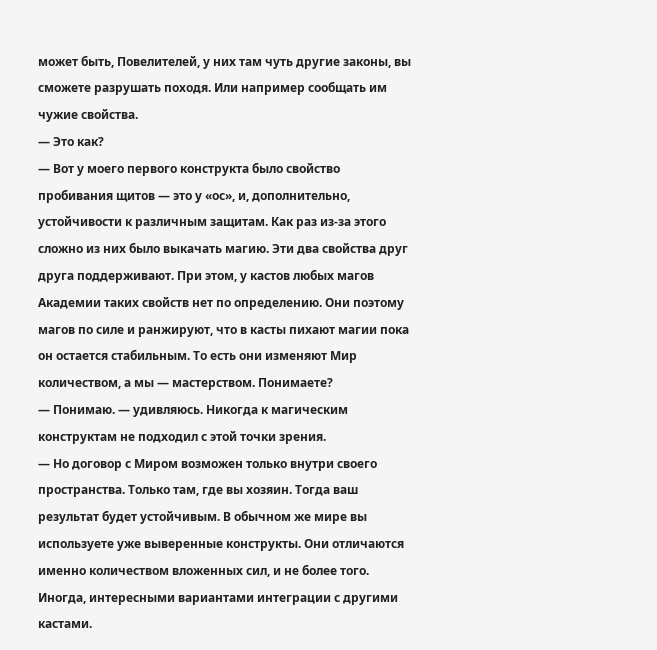может быть, Повелителей, у них там чуть другие законы, вы сможете разрушать походя. Или например сообщать им чужие свойства.
— Это как?
— Вот у моего первого конструкта было свойство пробивания щитов — это у «ос», и, дополнительно, устойчивости к различным защитам. Как раз из-за этого сложно из них было выкачать магию. Эти два свойства друг друга поддерживают. При этом, у кастов любых магов Академии таких свойств нет по определению. Они поэтому магов по силе и ранжируют, что в касты пихают магии пока он остается стабильным. То есть они изменяют Мир количеством, а мы — мастерством. Понимаете?
— Понимаю. — удивляюсь. Никогда к магическим конструктам не подходил с этой точки зрения.
— Но договор с Миром возможен только внутри своего пространства. Только там, где вы хозяин. Тогда ваш результат будет устойчивым. В обычном же мире вы используете уже выверенные конструкты. Они отличаются именно количеством вложенных сил, и не более того. Иногда, интересными вариантами интеграции с другими кастами.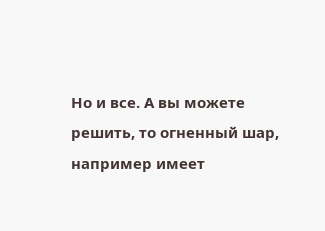Но и все. А вы можете решить, то огненный шар, например имеет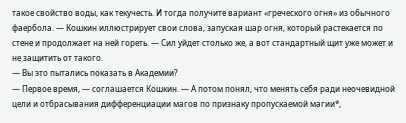такое свойство воды, как текучесть. И тогда получите вариант «греческого огня» из обычного фаербола. — Кошкин иллюстрирует свои слова, запуская шар огня, который растекается по стене и продолжает на ней гореть. — Сил уйдет столько же, а вот стандартный щит уже может и не защитить от такого.
— Вы это пытались показать в Академии?
— Первое время, — соглашается Кошкин. — А потом понял, что менять себя ради неочевидной цели и отбрасывания дифференциации магов по признаку пропускаемой магии*,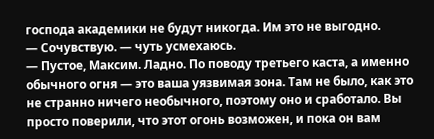господа академики не будут никогда. Им это не выгодно.
— Сочувствую. — чуть усмехаюсь.
— Пустое, Максим. Ладно. По поводу третьего каста, а именно обычного огня — это ваша уязвимая зона. Там не было, как это не странно ничего необычного, поэтому оно и сработало. Вы просто поверили, что этот огонь возможен, и пока он вам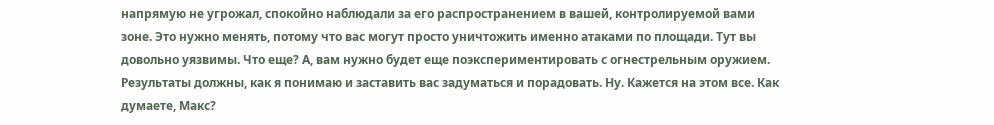напрямую не угрожал, спокойно наблюдали за его распространением в вашей, контролируемой вами зоне. Это нужно менять, потому что вас могут просто уничтожить именно атаками по площади. Тут вы довольно уязвимы. Что еще? А, вам нужно будет еще поэкспериментировать с огнестрельным оружием. Результаты должны, как я понимаю и заставить вас задуматься и порадовать. Ну. Кажется на этом все. Как думаете, Макс?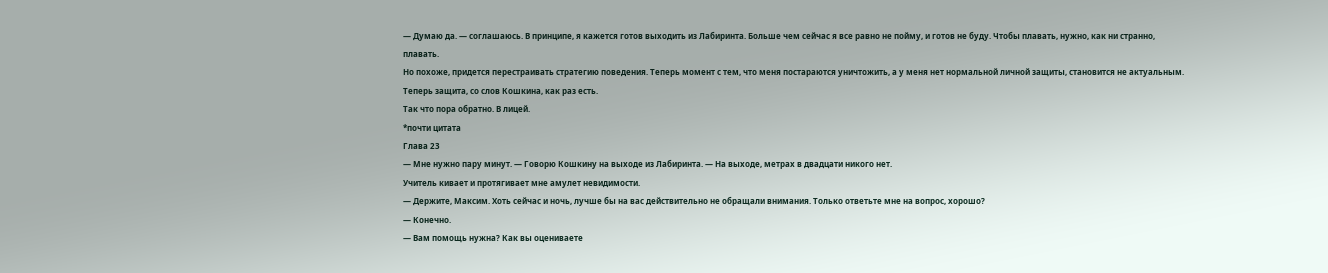— Думаю да. — соглашаюсь. В принципе, я кажется готов выходить из Лабиринта. Больше чем сейчас я все равно не пойму, и готов не буду. Чтобы плавать, нужно, как ни странно, плавать.
Но похоже, придется перестраивать стратегию поведения. Теперь момент с тем, что меня постараются уничтожить, а у меня нет нормальной личной защиты, становится не актуальным.
Теперь защита, со слов Кошкина, как раз есть.
Так что пора обратно. В лицей.
*почти цитата
Глава 23
— Мне нужно пару минут. — Говорю Кошкину на выходе из Лабиринта. — На выходе, метрах в двадцати никого нет.
Учитель кивает и протягивает мне амулет невидимости.
— Держите, Максим. Хоть сейчас и ночь, лучше бы на вас действительно не обращали внимания. Только ответьте мне на вопрос, хорошо?
— Конечно.
— Вам помощь нужна? Как вы оцениваете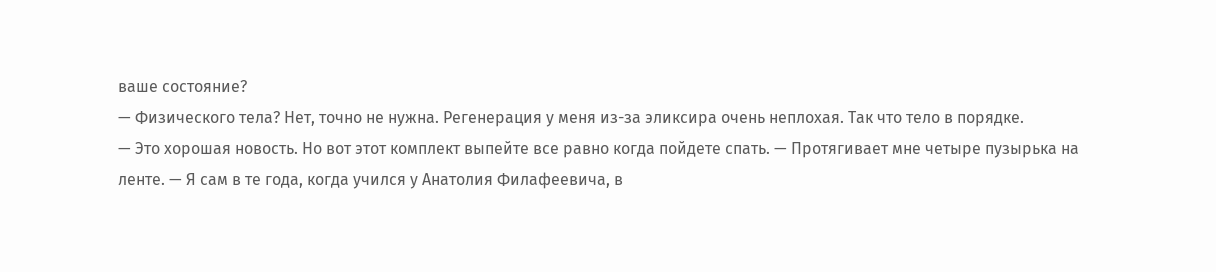ваше состояние?
— Физического тела? Нет, точно не нужна. Регенерация у меня из-за эликсира очень неплохая. Так что тело в порядке.
— Это хорошая новость. Но вот этот комплект выпейте все равно когда пойдете спать. — Протягивает мне четыре пузырька на ленте. — Я сам в те года, когда учился у Анатолия Филафеевича, в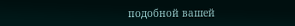подобной вашей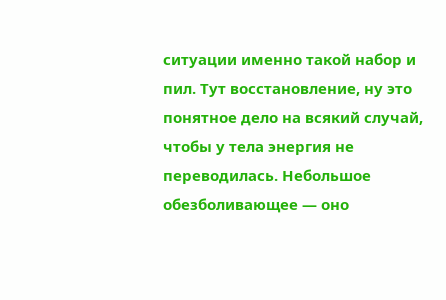ситуации именно такой набор и пил. Тут восстановление, ну это понятное дело на всякий случай, чтобы у тела энергия не переводилась. Небольшое обезболивающее — оно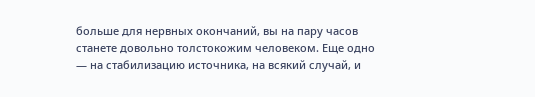больше для нервных окончаний, вы на пару часов станете довольно толстокожим человеком. Еще одно — на стабилизацию источника, на всякий случай, и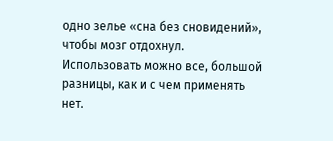одно зелье «сна без сновидений», чтобы мозг отдохнул. Использовать можно все, большой разницы, как и с чем применять нет.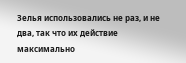Зелья использовались не раз, и не два, так что их действие максимально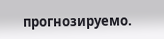прогнозируемо.